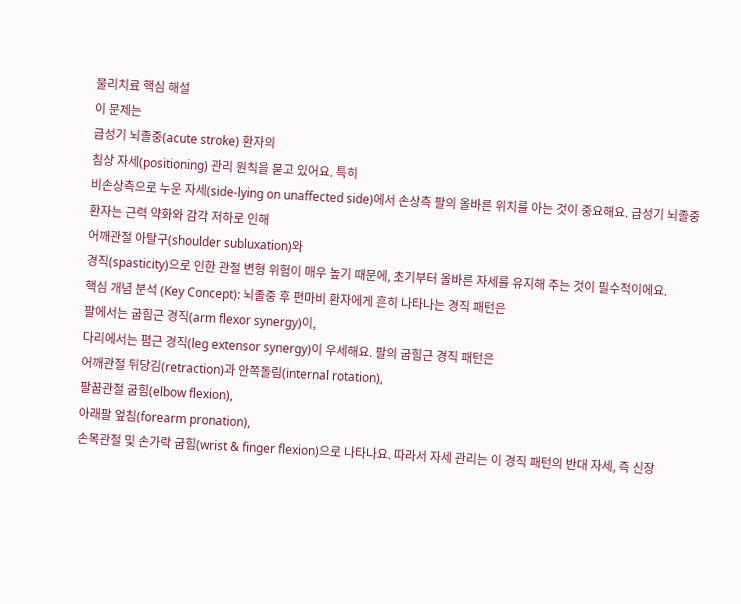물리치료 핵심 해설
이 문제는
급성기 뇌졸중(acute stroke) 환자의
침상 자세(positioning) 관리 원칙을 묻고 있어요. 특히
비손상측으로 누운 자세(side-lying on unaffected side)에서 손상측 팔의 올바른 위치를 아는 것이 중요해요. 급성기 뇌졸중 환자는 근력 약화와 감각 저하로 인해
어깨관절 아탈구(shoulder subluxation)와
경직(spasticity)으로 인한 관절 변형 위험이 매우 높기 때문에, 초기부터 올바른 자세를 유지해 주는 것이 필수적이에요.
핵심 개념 분석 (Key Concept): 뇌졸중 후 편마비 환자에게 흔히 나타나는 경직 패턴은
팔에서는 굽힘근 경직(arm flexor synergy)이,
다리에서는 폄근 경직(leg extensor synergy)이 우세해요. 팔의 굽힘근 경직 패턴은
어깨관절 뒤당김(retraction)과 안쪽돌림(internal rotation),
팔꿉관절 굽힘(elbow flexion),
아래팔 엎침(forearm pronation),
손목관절 및 손가락 굽힘(wrist & finger flexion)으로 나타나요. 따라서 자세 관리는 이 경직 패턴의 반대 자세, 즉 신장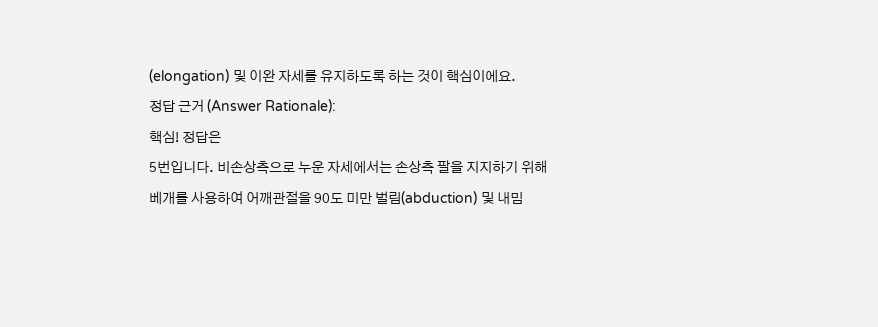(elongation) 및 이완 자세를 유지하도록 하는 것이 핵심이에요.
정답 근거 (Answer Rationale):
핵심! 정답은
5번입니다. 비손상측으로 누운 자세에서는 손상측 팔을 지지하기 위해
베개를 사용하여 어깨관절을 90도 미만 벌림(abduction) 및 내밈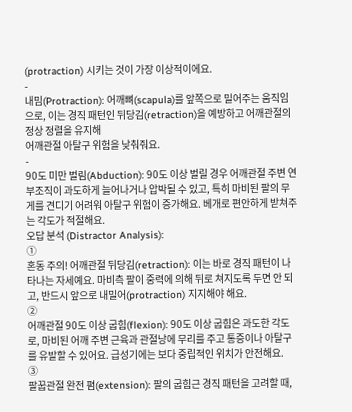(protraction) 시키는 것이 가장 이상적이에요.
-
내밈(Protraction): 어깨뼈(scapula)를 앞쪽으로 밀어주는 움직임으로, 이는 경직 패턴인 뒤당김(retraction)을 예방하고 어깨관절의 정상 정렬을 유지해
어깨관절 아탈구 위험을 낮춰줘요.
-
90도 미만 벌림(Abduction): 90도 이상 벌릴 경우 어깨관절 주변 연부조직이 과도하게 늘어나거나 압박될 수 있고, 특히 마비된 팔의 무게를 견디기 어려워 아탈구 위험이 증가해요. 베개로 편안하게 받쳐주는 각도가 적절해요.
오답 분석 (Distractor Analysis):
①
혼동 주의! 어깨관절 뒤당김(retraction): 이는 바로 경직 패턴이 나타나는 자세예요. 마비측 팔이 중력에 의해 뒤로 쳐지도록 두면 안 되고, 반드시 앞으로 내밀어(protraction) 지지해야 해요.
②
어깨관절 90도 이상 굽힘(flexion): 90도 이상 굽힘은 과도한 각도로, 마비된 어깨 주변 근육과 관절낭에 무리를 주고 통증이나 아탈구를 유발할 수 있어요. 급성기에는 보다 중립적인 위치가 안전해요.
③
팔꿉관절 완전 폄(extension): 팔의 굽힘근 경직 패턴을 고려할 때,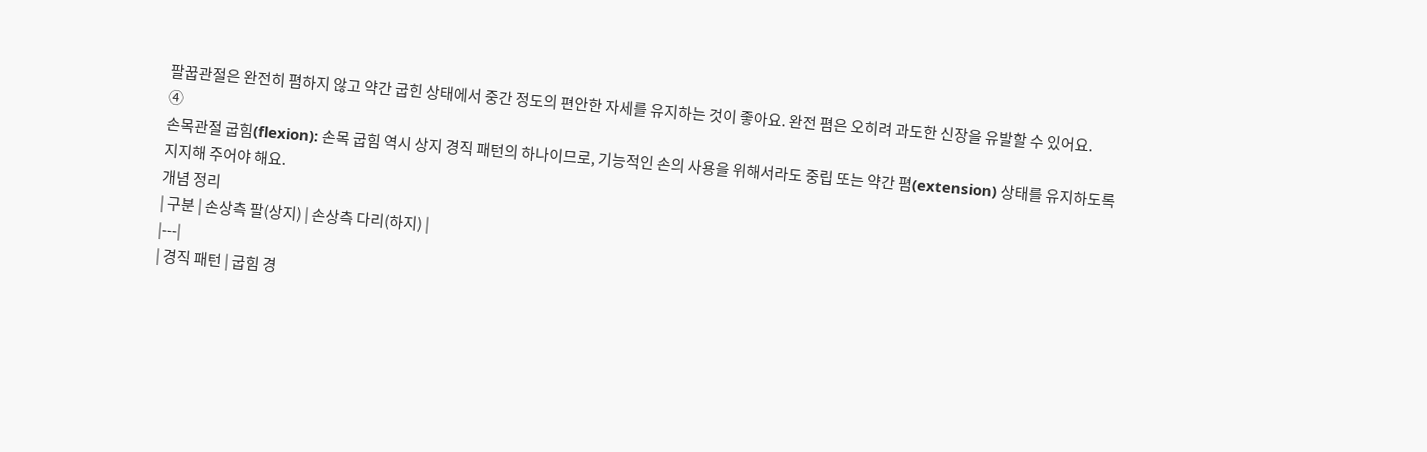팔꿉관절은 완전히 폄하지 않고 약간 굽힌 상태에서 중간 정도의 편안한 자세를 유지하는 것이 좋아요. 완전 폄은 오히려 과도한 신장을 유발할 수 있어요.
④
손목관절 굽힘(flexion): 손목 굽힘 역시 상지 경직 패턴의 하나이므로, 기능적인 손의 사용을 위해서라도 중립 또는 약간 폄(extension) 상태를 유지하도록 지지해 주어야 해요.
개념 정리
| 구분 | 손상측 팔(상지) | 손상측 다리(하지) |
|---|
| 경직 패턴 | 굽힘 경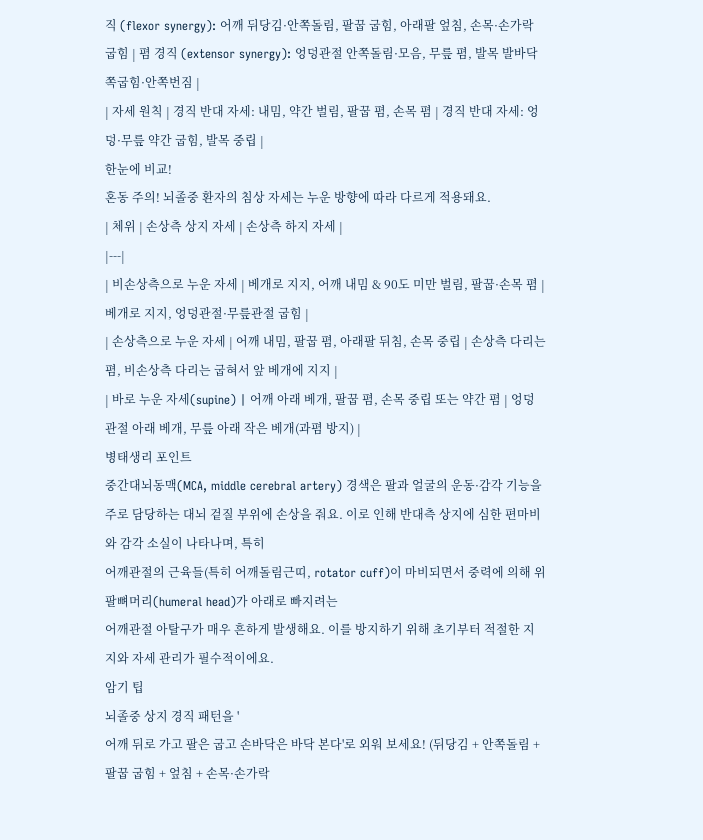직 (flexor synergy): 어깨 뒤당김·안쪽돌림, 팔꿉 굽힘, 아래팔 엎침, 손목·손가락 굽힘 | 폄 경직 (extensor synergy): 엉덩관절 안쪽돌림·모음, 무릎 폄, 발목 발바닥쪽굽힘·안쪽번짐 |
| 자세 원칙 | 경직 반대 자세: 내밈, 약간 벌림, 팔꿉 폄, 손목 폄 | 경직 반대 자세: 엉덩·무릎 약간 굽힘, 발목 중립 |
한눈에 비교!
혼동 주의! 뇌졸중 환자의 침상 자세는 누운 방향에 따라 다르게 적용돼요.
| 체위 | 손상측 상지 자세 | 손상측 하지 자세 |
|---|
| 비손상측으로 누운 자세 | 베개로 지지, 어깨 내밈 & 90도 미만 벌림, 팔꿉·손목 폄 | 베개로 지지, 엉덩관절·무릎관절 굽힘 |
| 손상측으로 누운 자세 | 어깨 내밈, 팔꿉 폄, 아래팔 뒤침, 손목 중립 | 손상측 다리는 폄, 비손상측 다리는 굽혀서 앞 베개에 지지 |
| 바로 누운 자세(supine) | 어깨 아래 베개, 팔꿉 폄, 손목 중립 또는 약간 폄 | 엉덩관절 아래 베개, 무릎 아래 작은 베개(과폄 방지) |
병태생리 포인트
중간대뇌동맥(MCA, middle cerebral artery) 경색은 팔과 얼굴의 운동·감각 기능을 주로 담당하는 대뇌 겉질 부위에 손상을 줘요. 이로 인해 반대측 상지에 심한 편마비와 감각 소실이 나타나며, 특히
어깨관절의 근육들(특히 어깨돌림근띠, rotator cuff)이 마비되면서 중력에 의해 위팔뼈머리(humeral head)가 아래로 빠지려는
어깨관절 아탈구가 매우 흔하게 발생해요. 이를 방지하기 위해 초기부터 적절한 지지와 자세 관리가 필수적이에요.
암기 팁
뇌졸중 상지 경직 패턴을 '
어깨 뒤로 가고 팔은 굽고 손바닥은 바닥 본다'로 외워 보세요! (뒤당김 + 안쪽돌림 + 팔꿉 굽힘 + 엎침 + 손목·손가락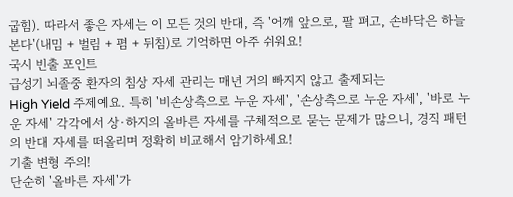굽힘). 따라서 좋은 자세는 이 모든 것의 반대, 즉 '어깨 앞으로, 팔 펴고, 손바닥은 하늘 본다'(내밈 + 벌림 + 폄 + 뒤침)로 기억하면 아주 쉬워요!
국시 빈출 포인트
급성기 뇌졸중 환자의 침상 자세 관리는 매년 거의 빠지지 않고 출제되는
High Yield 주제예요. 특히 '비손상측으로 누운 자세', '손상측으로 누운 자세', '바로 누운 자세' 각각에서 상·하지의 올바른 자세를 구체적으로 묻는 문제가 많으니, 경직 패턴의 반대 자세를 떠올리며 정확히 비교해서 암기하세요!
기출 변형 주의!
단순히 '올바른 자세'가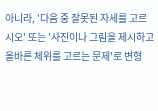아니라, '다음 중 잘못된 자세를 고르시오' 또는 '사진이나 그림을 제시하고 올바른 체위를 고르는 문제'로 변형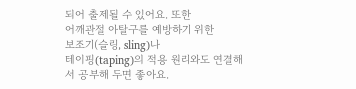되어 출제될 수 있어요. 또한
어깨관절 아탈구를 예방하기 위한
보조기(슬링, sling)나
테이핑(taping)의 적용 원리와도 연결해서 공부해 두면 좋아요.